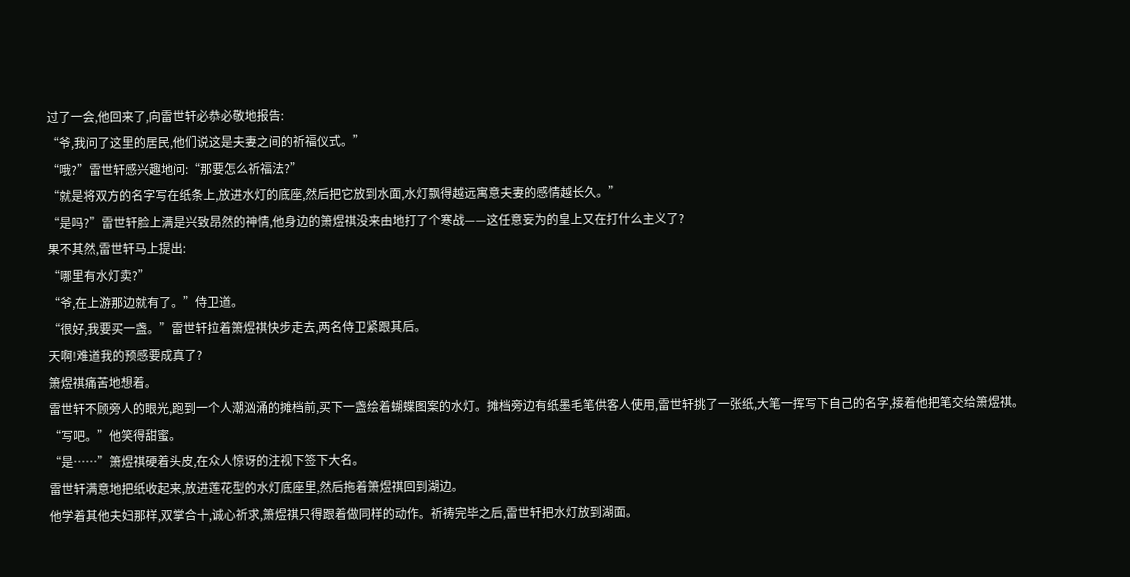过了一会,他回来了,向雷世轩必恭必敬地报告:
“爷,我问了这里的居民,他们说这是夫妻之间的祈福仪式。”
“哦?”雷世轩感兴趣地问:“那要怎么祈福法?”
“就是将双方的名字写在纸条上,放进水灯的底座,然后把它放到水面,水灯飘得越远寓意夫妻的感情越长久。”
“是吗?”雷世轩脸上满是兴致昂然的神情,他身边的箫煜祺没来由地打了个寒战——这任意妄为的皇上又在打什么主义了?
果不其然,雷世轩马上提出:
“哪里有水灯卖?”
“爷,在上游那边就有了。”侍卫道。
“很好,我要买一盏。”雷世轩拉着箫煜祺快步走去,两名侍卫紧跟其后。
天啊!难道我的预感要成真了?
箫煜祺痛苦地想着。
雷世轩不顾旁人的眼光,跑到一个人潮汹涌的摊档前,买下一盏绘着蝴蝶图案的水灯。摊档旁边有纸墨毛笔供客人使用,雷世轩挑了一张纸,大笔一挥写下自己的名字,接着他把笔交给箫煜祺。
“写吧。”他笑得甜蜜。
“是……”箫煜祺硬着头皮,在众人惊讶的注视下签下大名。
雷世轩满意地把纸收起来,放进莲花型的水灯底座里,然后拖着箫煜祺回到湖边。
他学着其他夫妇那样,双掌合十,诚心祈求,箫煜祺只得跟着做同样的动作。祈祷完毕之后,雷世轩把水灯放到湖面。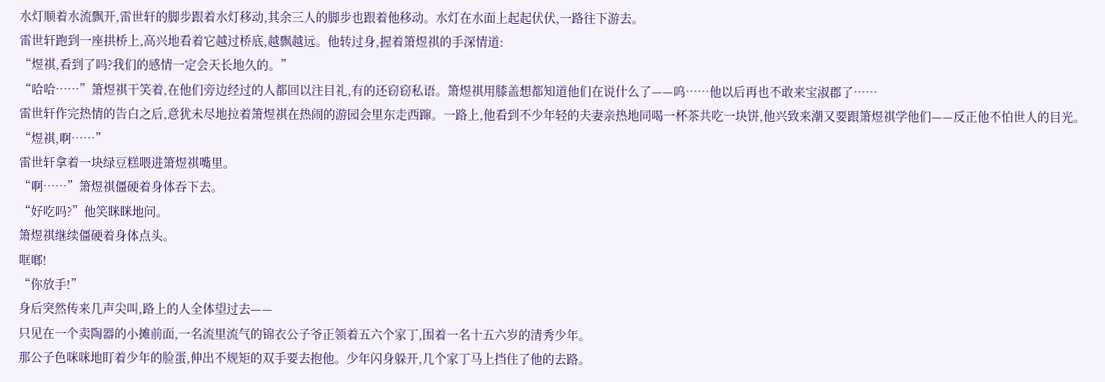水灯顺着水流飘开,雷世轩的脚步跟着水灯移动,其余三人的脚步也跟着他移动。水灯在水面上起起伏伏,一路往下游去。
雷世轩跑到一座拱桥上,高兴地看着它越过桥底,越飘越远。他转过身,握着箫煜祺的手深情道:
“煜祺,看到了吗?我们的感情一定会天长地久的。”
“哈哈……”箫煜祺干笑着,在他们旁边经过的人都回以注目礼,有的还窃窃私语。箫煜祺用膝盖想都知道他们在说什么了——呜……他以后再也不敢来宝淑郡了……
雷世轩作完热情的告白之后,意犹未尽地拉着箫煜祺在热闹的游园会里东走西蹿。一路上,他看到不少年轻的夫妻亲热地同喝一杯茶共吃一块饼,他兴致来潮又要跟箫煜祺学他们——反正他不怕世人的目光。
“煜祺,啊……”
雷世轩拿着一块绿豆糕喂进箫煜祺嘴里。
“啊……”箫煜祺僵硬着身体吞下去。
“好吃吗?”他笑眯眯地问。
箫煜祺继续僵硬着身体点头。
哐啷!
“你放手!”
身后突然传来几声尖叫,路上的人全体望过去——
只见在一个卖陶器的小摊前面,一名流里流气的锦衣公子爷正领着五六个家丁,围着一名十五六岁的清秀少年。
那公子色咪咪地盯着少年的脸蛋,伸出不规矩的双手要去抱他。少年闪身躲开,几个家丁马上挡住了他的去路。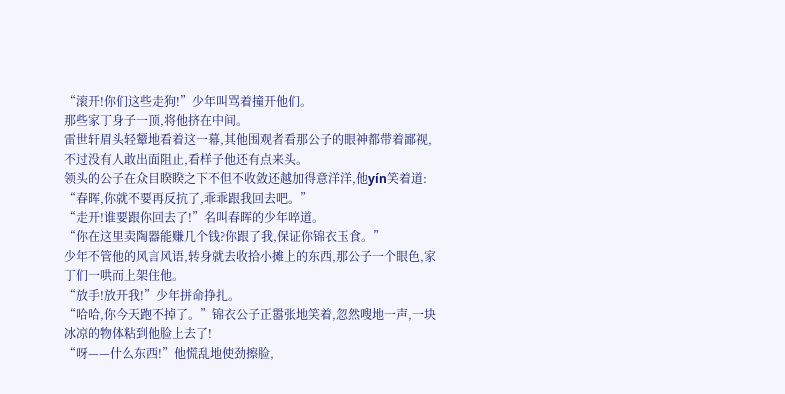“滚开!你们这些走狗!”少年叫骂着撞开他们。
那些家丁身子一顶,将他挤在中间。
雷世轩眉头轻颦地看着这一幕,其他围观者看那公子的眼神都带着鄙视,不过没有人敢出面阻止,看样子他还有点来头。
领头的公子在众目睽睽之下不但不收敛还越加得意洋洋,他yín笑着道:
“春晖,你就不要再反抗了,乖乖跟我回去吧。”
“走开!谁要跟你回去了!”名叫春晖的少年啐道。
“你在这里卖陶器能赚几个钱?你跟了我,保证你锦衣玉食。”
少年不管他的风言风语,转身就去收拾小摊上的东西,那公子一个眼色,家丁们一哄而上架住他。
“放手!放开我!”少年拼命挣扎。
“哈哈,你今天跑不掉了。”锦衣公子正嚣张地笑着,忽然嗖地一声,一块冰凉的物体粘到他脸上去了!
“呀——什么东西!”他慌乱地使劲擦脸,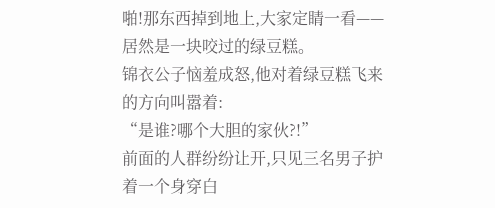啪!那东西掉到地上,大家定睛一看——居然是一块咬过的绿豆糕。
锦衣公子恼羞成怒,他对着绿豆糕飞来的方向叫嚣着:
“是谁?哪个大胆的家伙?!”
前面的人群纷纷让开,只见三名男子护着一个身穿白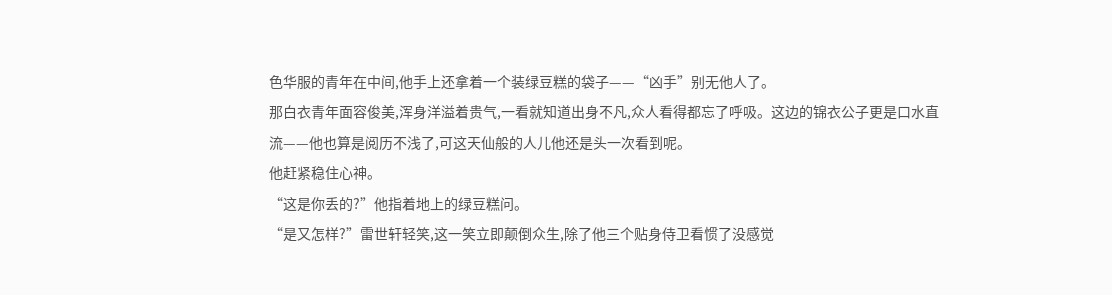色华服的青年在中间,他手上还拿着一个装绿豆糕的袋子——“凶手”别无他人了。
那白衣青年面容俊美,浑身洋溢着贵气,一看就知道出身不凡,众人看得都忘了呼吸。这边的锦衣公子更是口水直流——他也算是阅历不浅了,可这天仙般的人儿他还是头一次看到呢。
他赶紧稳住心神。
“这是你丢的?”他指着地上的绿豆糕问。
“是又怎样?”雷世轩轻笑,这一笑立即颠倒众生,除了他三个贴身侍卫看惯了没感觉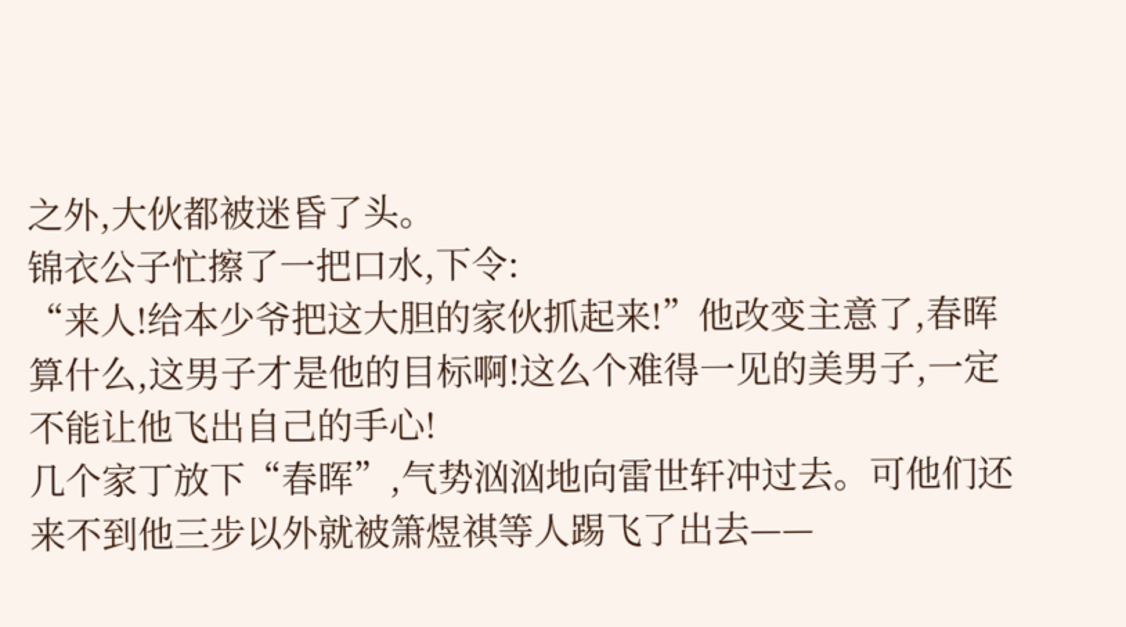之外,大伙都被迷昏了头。
锦衣公子忙擦了一把口水,下令:
“来人!给本少爷把这大胆的家伙抓起来!”他改变主意了,春晖算什么,这男子才是他的目标啊!这么个难得一见的美男子,一定不能让他飞出自己的手心!
几个家丁放下“春晖”,气势汹汹地向雷世轩冲过去。可他们还来不到他三步以外就被箫煜祺等人踢飞了出去——